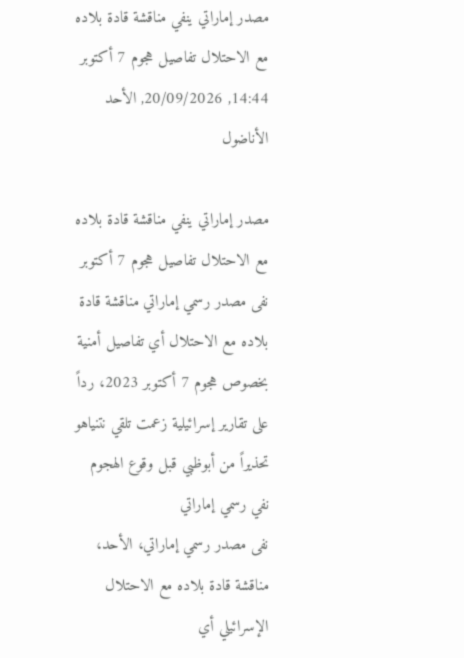مصدر إماراتي ينفي مناقشة قادة بلاده مع الاحتلال تفاصيل هجوم 7 أكتوبر
14:44, 20/09/2026, الأحد
الأناضول

مصدر إماراتي ينفي مناقشة قادة بلاده مع الاحتلال تفاصيل هجوم 7 أكتوبر
نفى مصدر رسمي إماراتي مناقشة قادة بلاده مع الاحتلال أي تفاصيل أمنية بخصوص هجوم 7 أكتوبر 2023، رداً على تقارير إسرائيلية زعمت تلقي نتنياهو تحذيراً من أبوظبي قبل وقوع الهجوم
نفي رسمي إماراتي
نفى مصدر رسمي إماراتي، الأحد، مناقشة قادة بلاده مع الاحتلال الإسرائيلي أي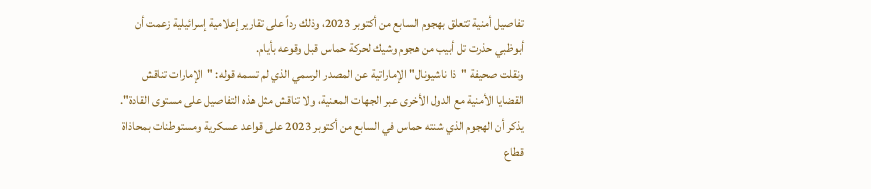تفاصيل أمنية تتعلق بهجوم السابع من أكتوبر 2023، وذلك رداً على تقارير إعلامية إسرائيلية زعمت أن أبوظبي حذرت تل أبيب من هجوم وشيك لحركة حماس قبل وقوعه بأيام.
ونقلت صحيفة "ذا ناشيونال" الإماراتية عن المصدر الرسمي الذي لم تسمه قوله: "الإمارات تناقش القضايا الأمنية مع الدول الأخرى عبر الجهات المعنية، ولا تناقش مثل هذه التفاصيل على مستوى القادة". يذكر أن الهجوم الذي شنته حماس في السابع من أكتوبر 2023 على قواعد عسكرية ومستوطنات بمحاذاة قطاع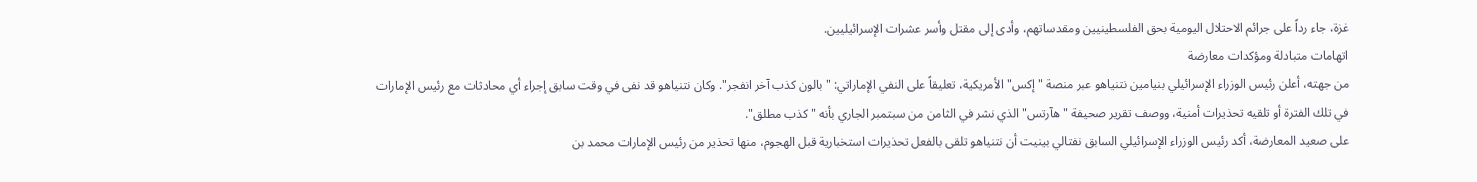غزة، جاء رداً على جرائم الاحتلال اليومية بحق الفلسطينيين ومقدساتهم، وأدى إلى مقتل وأسر عشرات الإسرائيليين.
اتهامات متبادلة ومؤكدات معارضة
من جهته، أعلن رئيس الوزراء الإسرائيلي بنيامين نتنياهو عبر منصة "إكس" الأمريكية، تعليقاً على النفي الإماراتي: "بالون كذب آخر انفجر". وكان نتنياهو قد نفى في وقت سابق إجراء أي محادثات مع رئيس الإمارات في تلك الفترة أو تلقيه تحذيرات أمنية، ووصف تقرير صحيفة "هآرتس" الذي نشر في الثامن من سبتمبر الجاري بأنه "كذب مطلق".
على صعيد المعارضة، أكد رئيس الوزراء الإسرائيلي السابق نفتالي بينيت أن نتنياهو تلقى بالفعل تحذيرات استخبارية قبل الهجوم، منها تحذير من رئيس الإمارات محمد بن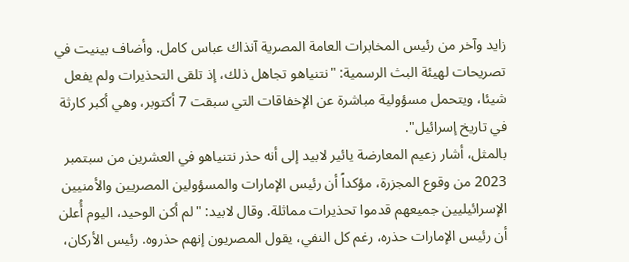زايد وآخر من رئيس المخابرات العامة المصرية آنذاك عباس كامل. وأضاف بينيت في تصريحات لهيئة البث الرسمية: "نتنياهو تجاهل ذلك، إذ تلقى التحذيرات ولم يفعل شيئا، ويتحمل مسؤولية مباشرة عن الإخفاقات التي سبقت 7 أكتوبر، وهي أكبر كارثة في تاريخ إسرائيل".
بالمثل، أشار زعيم المعارضة يائير لابيد إلى أنه حذر نتنياهو في العشرين من سبتمبر 2023 من وقوع المجزرة، مؤكداً أن رئيس الإمارات والمسؤولين المصريين والأمنيين الإسرائيليين جميعهم قدموا تحذيرات مماثلة. وقال لابيد: "لم أكن الوحيد، اليوم أُعلن أن رئيس الإمارات حذره، رغم كل النفي، يقول المصريون إنهم حذروه. رئيس الأركان،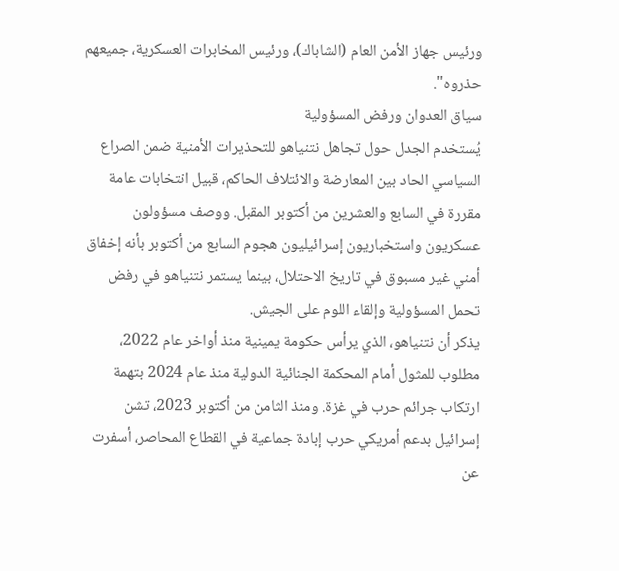ورئيس جهاز الأمن العام (الشاباك)، ورئيس المخابرات العسكرية، جميعهم حذروه".
سياق العدوان ورفض المسؤولية
يُستخدم الجدل حول تجاهل نتنياهو للتحذيرات الأمنية ضمن الصراع السياسي الحاد بين المعارضة والائتلاف الحاكم، قبيل انتخابات عامة مقررة في السابع والعشرين من أكتوبر المقبل. ووصف مسؤولون عسكريون واستخباريون إسرائيليون هجوم السابع من أكتوبر بأنه إخفاق أمني غير مسبوق في تاريخ الاحتلال، بينما يستمر نتنياهو في رفض تحمل المسؤولية وإلقاء اللوم على الجيش.
يذكر أن نتنياهو، الذي يرأس حكومة يمينية منذ أواخر عام 2022، مطلوب للمثول أمام المحكمة الجنائية الدولية منذ عام 2024 بتهمة ارتكاب جرائم حرب في غزة. ومنذ الثامن من أكتوبر 2023، تشن إسرائيل بدعم أمريكي حرب إبادة جماعية في القطاع المحاصر، أسفرت عن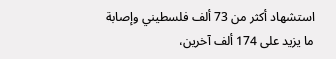استشهاد أكثر من 73 ألف فلسطيني وإصابة ما يزيد على 174 ألف آخرين،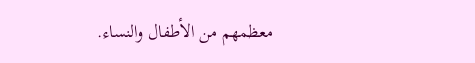معظمهم من الأطفال والنساء.